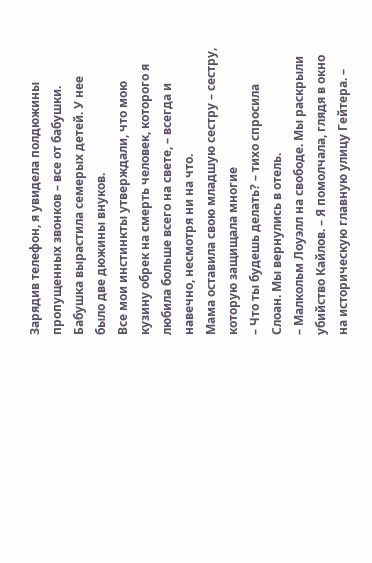Зарядив телефон, я увидела полдюжины пропущенных звонков – все от бабушки. Бабушка вырастила семерых детей. У нее было две дюжины внуков.
Все мои инстинкты утверждали, что мою кузину обрек на смерть человек, которого я любила больше всего на свете, – всегда и навечно, несмотря ни на что.
Мама оставила свою младшую сестру – сестру, которую защищала многие
– Что ты будешь делать? – тихо спросила Слоан. Мы вернулись в отель.
– Малкольм Лоуэлл на свободе. Мы раскрыли убийство Кайлов. – Я помолчала, глядя в окно на историческую главную улицу Гейтера. –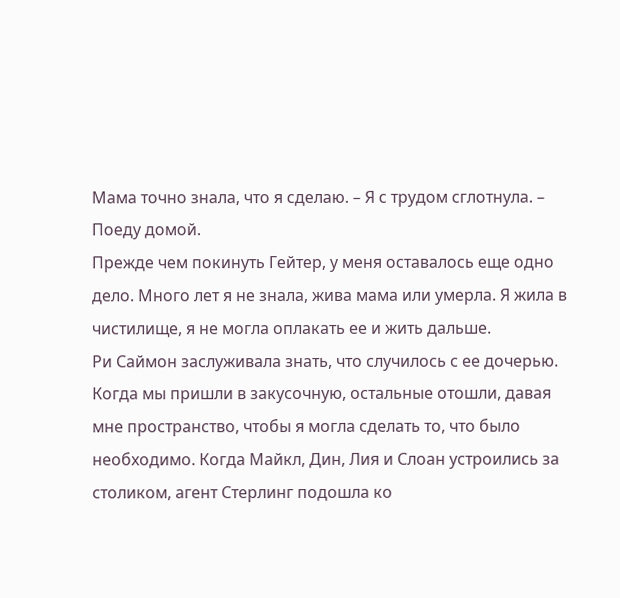Мама точно знала, что я сделаю. – Я с трудом сглотнула. – Поеду домой.
Прежде чем покинуть Гейтер, у меня оставалось еще одно дело. Много лет я не знала, жива мама или умерла. Я жила в чистилище, я не могла оплакать ее и жить дальше.
Ри Саймон заслуживала знать, что случилось с ее дочерью.
Когда мы пришли в закусочную, остальные отошли, давая мне пространство, чтобы я могла сделать то, что было необходимо. Когда Майкл, Дин, Лия и Слоан устроились за столиком, агент Стерлинг подошла ко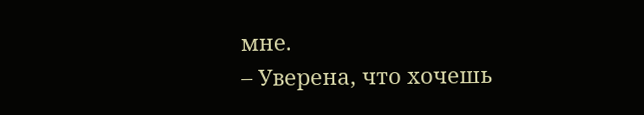мне.
– Уверена, что хочешь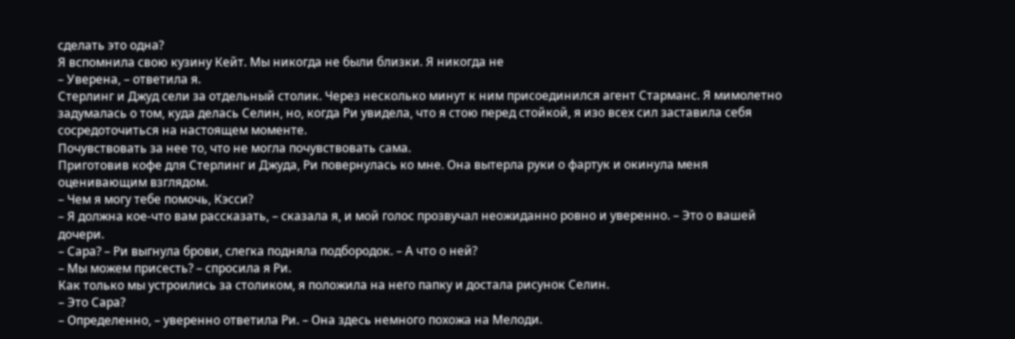сделать это одна?
Я вспомнила свою кузину Кейт. Мы никогда не были близки. Я никогда не
– Уверена, – ответила я.
Стерлинг и Джуд сели за отдельный столик. Через несколько минут к ним присоединился агент Старманс. Я мимолетно задумалась о том, куда делась Селин, но, когда Ри увидела, что я стою перед стойкой, я изо всех сил заставила себя сосредоточиться на настоящем моменте.
Почувствовать за нее то, что не могла почувствовать сама.
Приготовив кофе для Стерлинг и Джуда, Ри повернулась ко мне. Она вытерла руки о фартук и окинула меня оценивающим взглядом.
– Чем я могу тебе помочь, Кэсси?
– Я должна кое-что вам рассказать, – сказала я, и мой голос прозвучал неожиданно ровно и уверенно. – Это о вашей дочери.
– Сара? – Ри выгнула брови, слегка подняла подбородок. – А что о ней?
– Мы можем присесть? – спросила я Ри.
Как только мы устроились за столиком, я положила на него папку и достала рисунок Селин.
– Это Сара?
– Определенно, – уверенно ответила Ри. – Она здесь немного похожа на Мелоди.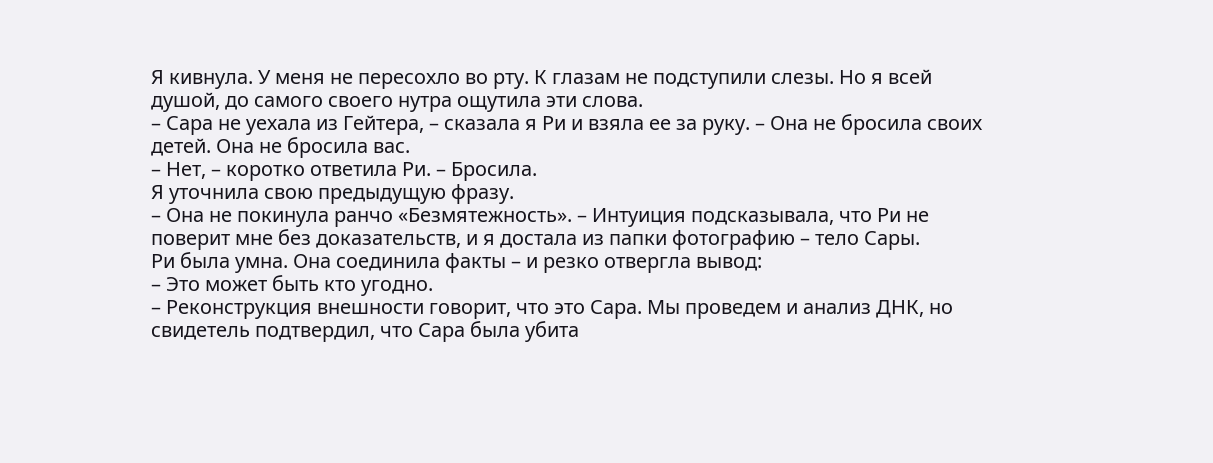Я кивнула. У меня не пересохло во рту. К глазам не подступили слезы. Но я всей душой, до самого своего нутра ощутила эти слова.
– Сара не уехала из Гейтера, – сказала я Ри и взяла ее за руку. – Она не бросила своих детей. Она не бросила вас.
– Нет, – коротко ответила Ри. – Бросила.
Я уточнила свою предыдущую фразу.
– Она не покинула ранчо «Безмятежность». – Интуиция подсказывала, что Ри не поверит мне без доказательств, и я достала из папки фотографию – тело Сары.
Ри была умна. Она соединила факты – и резко отвергла вывод:
– Это может быть кто угодно.
– Реконструкция внешности говорит, что это Сара. Мы проведем и анализ ДНК, но свидетель подтвердил, что Сара была убита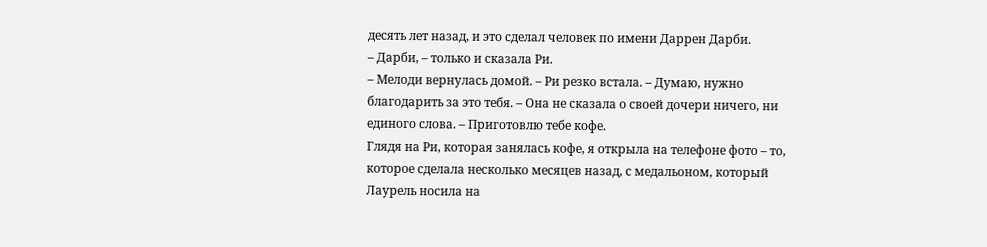десять лет назад, и это сделал человек по имени Даррен Дарби.
– Дарби, – только и сказала Ри.
– Мелоди вернулась домой. – Ри резко встала. – Думаю, нужно благодарить за это тебя. – Она не сказала о своей дочери ничего, ни единого слова. – Приготовлю тебе кофе.
Глядя на Ри, которая занялась кофе, я открыла на телефоне фото – то, которое сделала несколько месяцев назад, с медальоном, который Лаурель носила на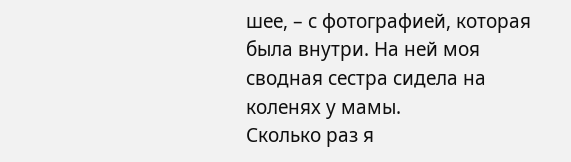шее, – с фотографией, которая была внутри. На ней моя сводная сестра сидела на коленях у мамы.
Сколько раз я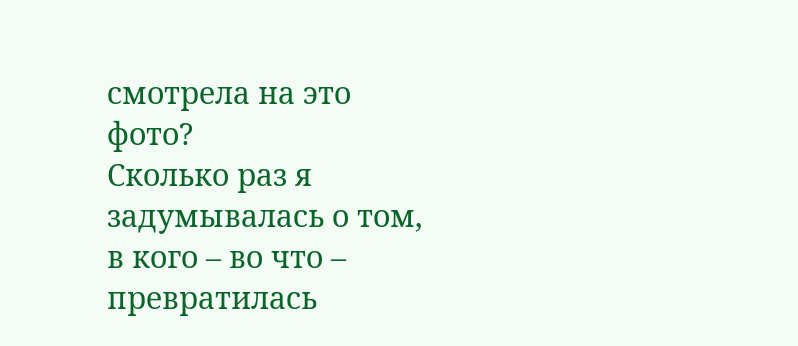смотрела на это фото?
Сколько раз я задумывалась о том, в кого – во что – превратилась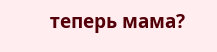теперь мама?